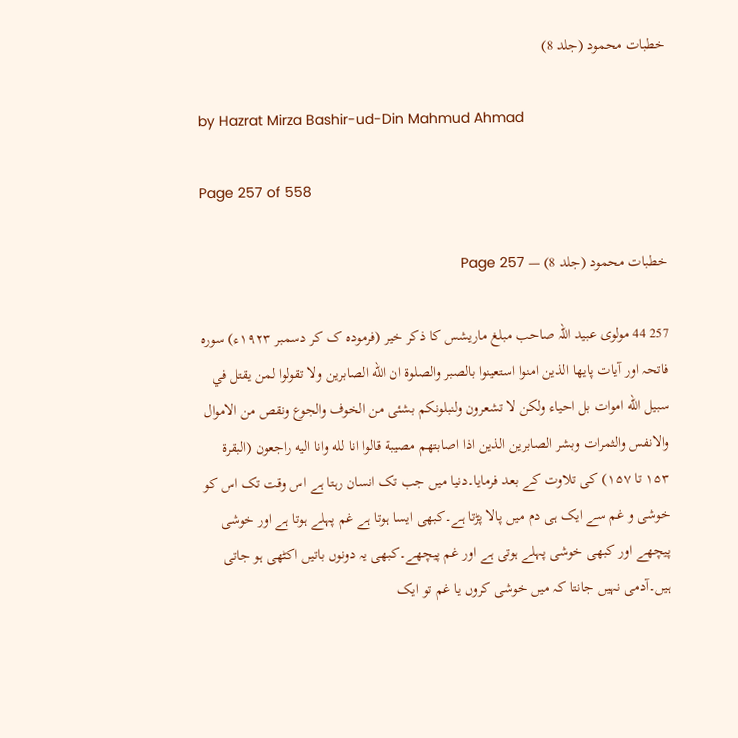خطبات محمود (جلد 8)

by Hazrat Mirza Bashir-ud-Din Mahmud Ahmad

Page 257 of 558

خطبات محمود (جلد 8) — Page 257

257 44 مولوی عبید اللہ صاحب مبلغ ماریشس کا ذکر خیر (فرموده ک کر دسمبر ۱۹۲۳ء) سورہ فاتحہ اور آیات پایها الذين امنوا استعينوا بالصبر والصلوة ان الله الصابرين ولا تقولوا لمن يقتل في سبيل الله اموات بل احياء ولكن لا تشعرون ولنبلونكم بشئى من الخوف والجوع ونقص من الاموال والانفس والثمرات وبشر الصابرين الذين اذا اصابتهم مصيبة قالوا انا لله وانا اليه راجعون (البقرة ۱۵۳ تا ۱۵۷) کی تلاوت کے بعد فرمایا۔دنیا میں جب تک انسان رہتا ہے اس وقت تک اس کو خوشی و غم سے ایک ہی دم میں پالا پڑتا ہے۔کبھی ایسا ہوتا ہے غم پہلے ہوتا ہے اور خوشی پیچھے اور کبھی خوشی پہلے ہوتی ہے اور غم پیچھے۔کبھی یہ دونوں باتیں اکٹھی ہو جاتی ہیں۔آدمی نہیں جانتا کہ میں خوشی کروں یا غم تو ایک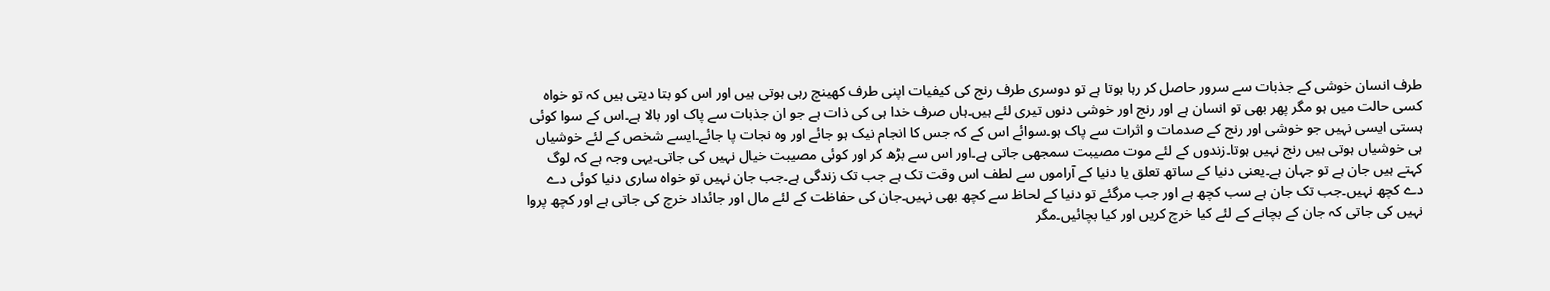طرف انسان خوشی کے جذبات سے سرور حاصل کر رہا ہوتا ہے تو دوسری طرف رنج کی کیفیات اپنی طرف کھینچ رہی ہوتی ہیں اور اس کو بتا دیتی ہیں کہ تو خواہ کسی حالت میں ہو مگر پھر بھی تو انسان ہے اور رنج اور خوشی دنوں تیری لئے ہیں۔ہاں صرف خدا ہی کی ذات ہے جو ان جذبات سے پاک اور بالا ہے۔اس کے سوا کوئی ہستی ایسی نہیں جو خوشی اور رنج کے صدمات و اثرات سے پاک ہو۔سوائے اس کے کہ جس کا انجام نیک ہو جائے اور وہ نجات پا جائے۔ایسے شخص کے لئے خوشیاں ہی خوشیاں ہوتی ہیں رنج نہیں ہوتا۔زندوں کے لئے موت مصیبت سمجھی جاتی ہے۔اور اس سے بڑھ کر اور کوئی مصیبت خیال نہیں کی جاتی۔یہی وجہ ہے کہ لوگ کہتے ہیں جان ہے تو جہان ہے۔یعنی دنیا کے ساتھ تعلق یا دنیا کے آراموں سے لطف اس وقت تک ہے جب تک زندگی ہے۔جب جان نہیں تو خواہ ساری دنیا کوئی دے دے کچھ نہیں۔جب تک جان ہے سب کچھ ہے اور جب مرگئے تو دنیا کے لحاظ سے کچھ بھی نہیں۔جان کی حفاظت کے لئے مال اور جائداد خرچ کی جاتی ہے اور کچھ پروا نہیں کی جاتی کہ جان کے بچانے کے لئے کیا خرچ کریں اور کیا بچائیں۔مگر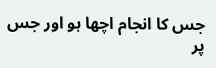جس کا انجام اچھا ہو اور جس پر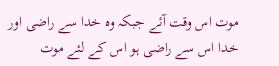موت اس وقت آئے جبکہ وہ خدا سے راضی اور خدا اس سے راضی ہو اس کے لئے موت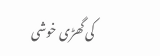کی گھڑی خوشی